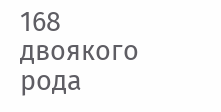168
двоякого рода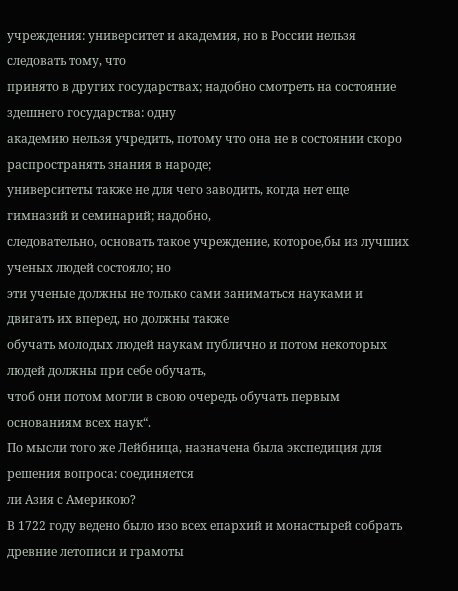учреждения: университет и академия, но в России нельзя следовать тому, что
принято в других государствах; надобно смотреть на состояние здешнего государства: одну
академию нельзя учредить, потому что она не в состоянии скоро распространять знания в народе;
университеты также не для чего заводить, когда нет еще гимназий и семинарий; надобно,
следовательно, основать такое учреждение, которое,бы из лучших ученых людей состояло; но
эти ученые должны не только сами заниматься науками и двигать их вперед, но должны также
обучать молодых людей наукам публично и потом некоторых людей должны при себе обучать,
чтоб они потом могли в свою очередь обучать первым основаниям всех наук“.
По мысли того же Лейбница, назначена была экспедиция для решения вопроса: соединяется
ли Азия с Америкою?
В 1722 году ведено было изо всех епархий и монастырей собрать древние летописи и грамоты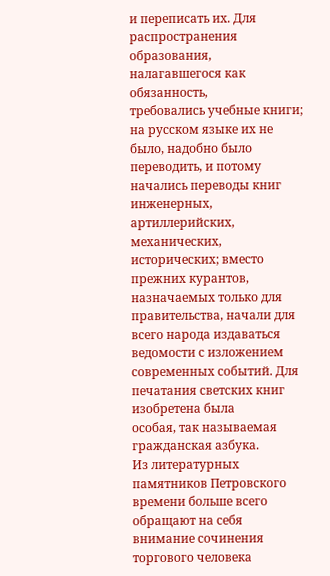и переписать их. Для распространения образования, налагавшегося как обязанность,
требовались учебные книги; на русском языке их не было, надобно было переводить, и потому
начались переводы книг инженерных, артиллерийских, механических, исторических; вместо
прежних курантов, назначаемых только для правительства, начали для всего народа издаваться
ведомости с изложением современных событий. Для печатания светских книг изобретена была
особая, так называемая гражданская азбука.
Из литературных памятников Петровского времени больше всего обращают на себя
внимание сочинения торгового человека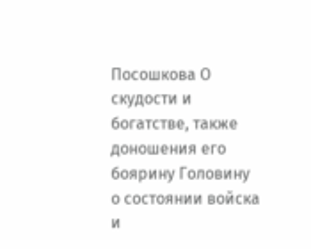Посошкова О скудости и богатстве, также
доношения его боярину Головину о состоянии войска и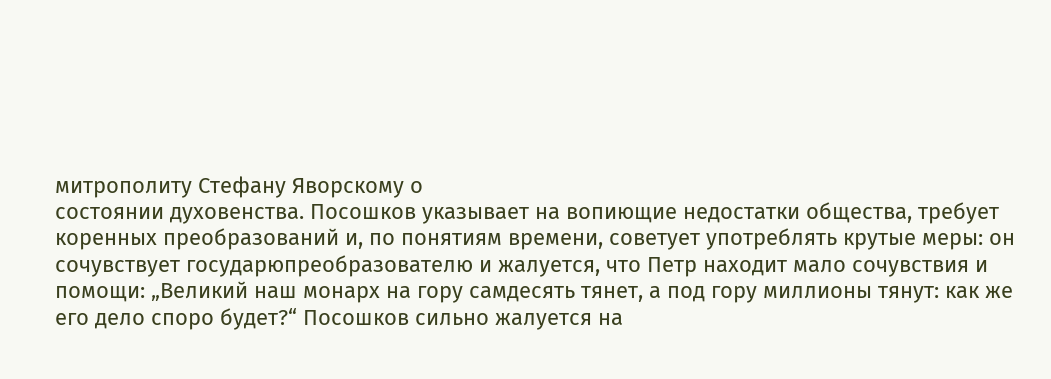митрополиту Стефану Яворскому о
состоянии духовенства. Посошков указывает на вопиющие недостатки общества, требует
коренных преобразований и, по понятиям времени, советует употреблять крутые меры: он
сочувствует государюпреобразователю и жалуется, что Петр находит мало сочувствия и
помощи: „Великий наш монарх на гору самдесять тянет, а под гору миллионы тянут: как же
его дело споро будет?“ Посошков сильно жалуется на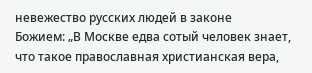невежество русских людей в законе
Божием: „В Москве едва сотый человек знает, что такое православная христианская вера,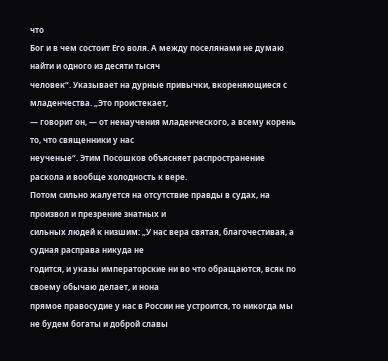что
Бог и в чем состоит Его воля. А между поселянами не думаю найти и одного из десяти тысяч
человек“. Указывает на дурные привычки, вкореняющиеся с младенчества. „Это проистекает,
— говорит он, — от ненаучения младенческого, а всему корень то, что священники у нас
неученые“. Этим Посошков объясняет распространение раскола и вообще холодность к вере.
Потом сильно жалуется на отсутствие правды в судах, на произвол и презрение знатных и
сильных людей к низшим: „У нас вера святая, благочестивая, а судная расправа никуда не
годится, и указы императорские ни во что обращаются, всяк по своему обычаю делает, и нона
прямое правосудие у нас в России не устроится, то никогда мы не будем богаты и доброй славы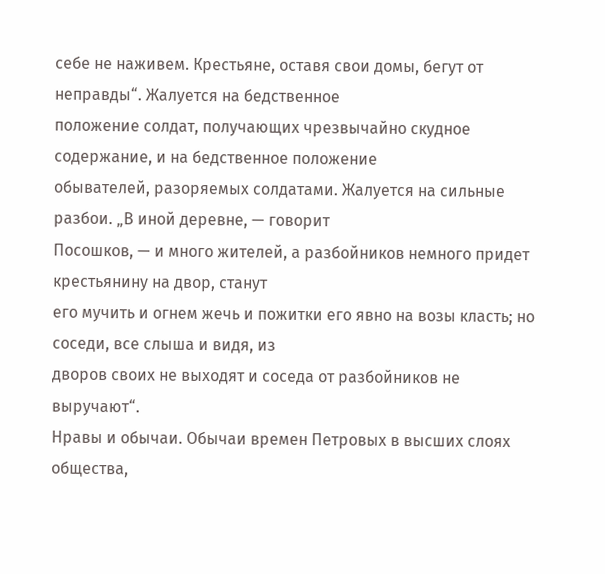себе не наживем. Крестьяне, оставя свои домы, бегут от неправды“. Жалуется на бедственное
положение солдат, получающих чрезвычайно скудное содержание, и на бедственное положение
обывателей, разоряемых солдатами. Жалуется на сильные разбои. „В иной деревне, — говорит
Посошков, — и много жителей, а разбойников немного придет крестьянину на двор, станут
его мучить и огнем жечь и пожитки его явно на возы класть; но соседи, все слыша и видя, из
дворов своих не выходят и соседа от разбойников не выручают“.
Нравы и обычаи. Обычаи времен Петровых в высших слоях общества,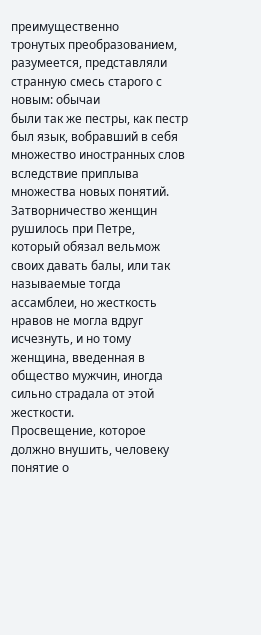преимущественно
тронутых преобразованием, разумеется, представляли странную смесь старого с новым: обычаи
были так же пестры, как пестр был язык, вобравший в себя множество иностранных слов
вследствие приплыва множества новых понятий. Затворничество женщин рушилось при Петре,
который обязал вельмож своих давать балы, или так называемые тогда ассамблеи, но жесткость
нравов не могла вдруг исчезнуть, и но тому женщина, введенная в общество мужчин, иногда
сильно страдала от этой жесткости.
Просвещение, которое должно внушить, человеку понятие о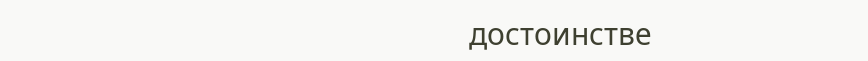достоинстве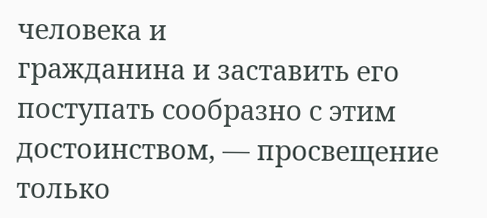человека и
гражданина и зacтaвить его поступать сообразно с этим достоинством, — просвещение только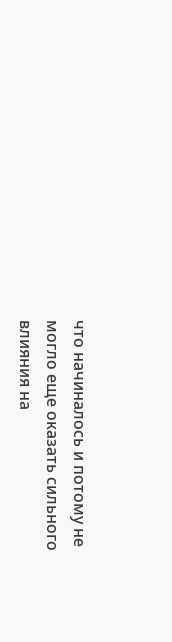что начиналось и потому не могло еще оказать сильного влияния на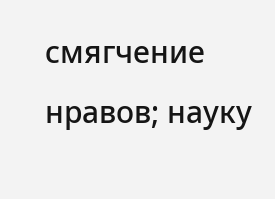смягчение нравов; науку